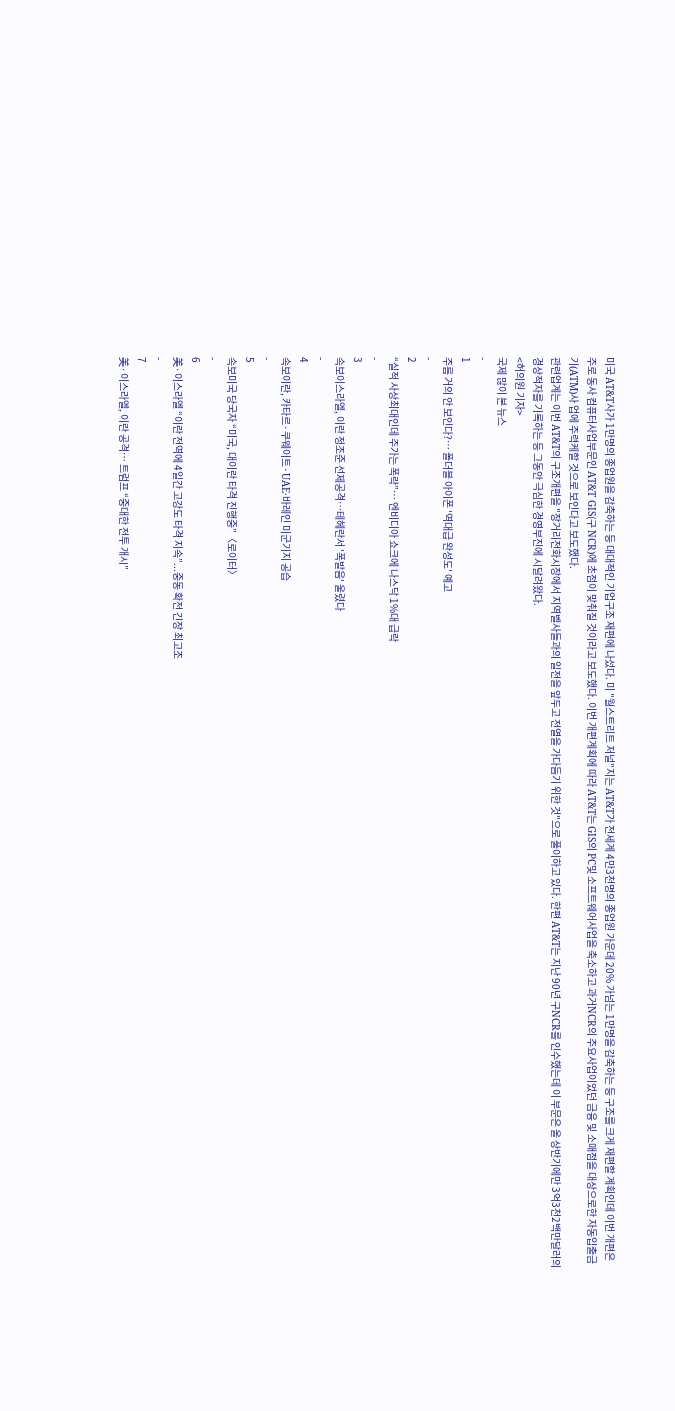미국 AT&T사가 1만명의 종업원을 감축하는 등 대대적인 기업구조 재편에 나섰다. 미 "월스트리트 저널"지는 AT&T가 전세계 4만3천명의 종업원 가운데 20% 가넘는 1만명을 감축하는 등 구조를 크게 재편할 계획인데 이번 개편은 주로 동사 컴퓨터사업부문인 AT&T GIS(구 NCR)에 초점이 맞춰질 것이라고 보도했다. 이번 개편계획에 따라 AT&T는 GIS의 PC및 소프트웨어사업을 축소하고 과거NCR의 주요사업이었던 금융 및 소매점을 대상으로한 자동입출금기(ATM)사 업에 주력케할 것으로 보인다고 보도했다.
관련업계는 이번 AT&T의 구조개편을 "장거리전화시장에서 지역벨사들과의 일전을 앞두고 전열을 가다듬기 위한 것"으로 풀이하고 있다. 한편 AT&T는 지난 90년 구NCR를 인수했는데 이 부문은 올 상반기에만 3억3천2백만달러의 경상적자를 기록하는 등 그동안 극심한 경영부진에 시달려왔다.
<허의원 기자>
국제 많이 본 뉴스
-
1
주름 거의 안 보인다?… 폴더블 아이폰 '역대급 완성도' 예고
-
2
“실적 사상최대인데 주가는 폭락”… 엔비디아 쇼크에 나스닥 1%대 급락
-
3
속보이스라엘, 이란 정조준 선제공격…테헤란서 '폭발음' 울렸다
-
4
속보이란, 카타르·쿠웨이트·UAE·바레인 미군기지 공습
-
5
속보미국 당국자 “미국, 대이란 타격 진행중”〈로이터〉
-
6
美·이스라엘 “이란 전역에 4일간 고강도 타격 지속”...중동 확전 긴장 최고조
-
7
美·이스라엘, 이란 공격… 트럼프 “중대한 전투 개시”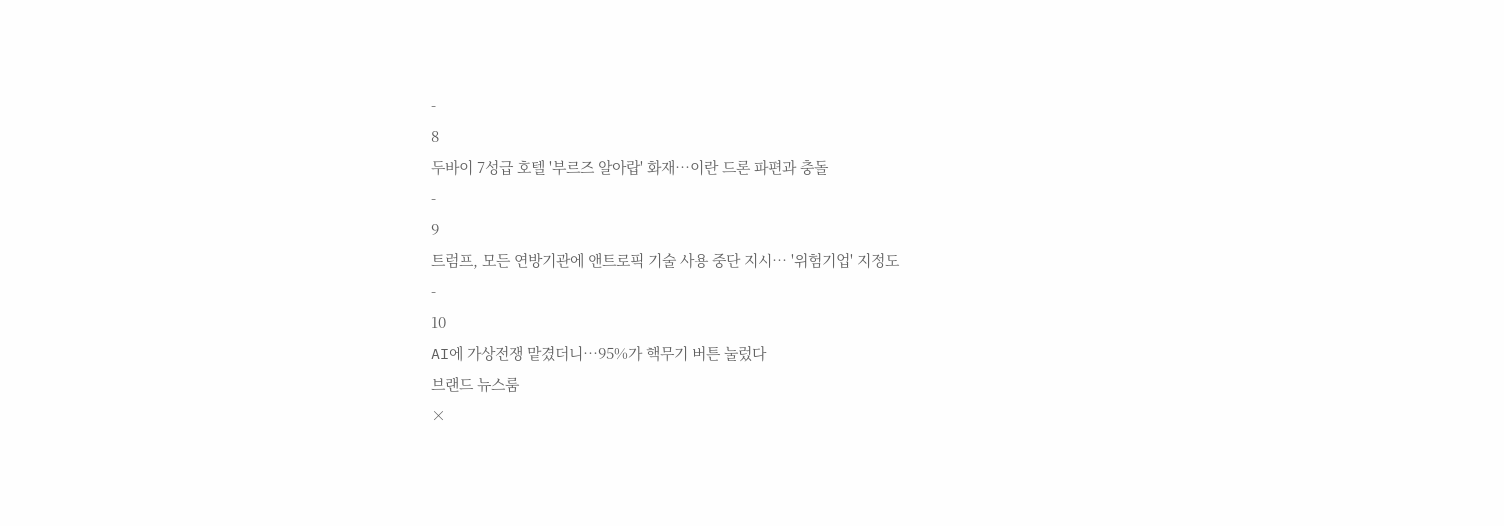-
8
두바이 7성급 호텔 '부르즈 알아랍' 화재…이란 드론 파편과 충돌
-
9
트럼프, 모든 연방기관에 앤트로픽 기술 사용 중단 지시… '위험기업' 지정도
-
10
AI에 가상전쟁 맡겼더니…95%가 핵무기 버튼 눌렀다
브랜드 뉴스룸
×